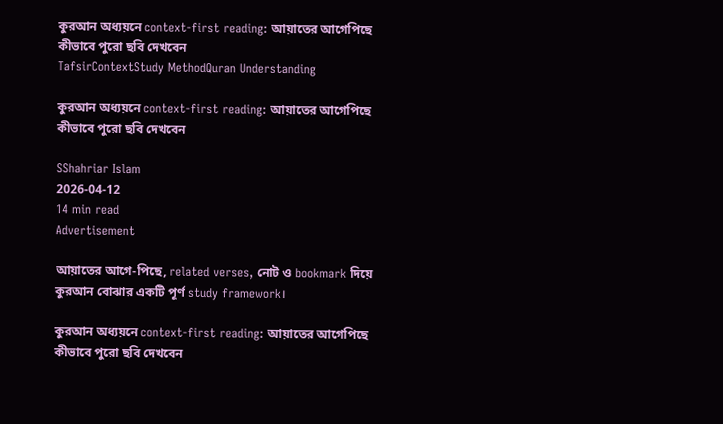কুরআন অধ্যয়নে context-first reading: আয়াতের আগেপিছে কীভাবে পুরো ছবি দেখবেন
TafsirContextStudy MethodQuran Understanding

কুরআন অধ্যয়নে context-first reading: আয়াতের আগেপিছে কীভাবে পুরো ছবি দেখবেন

SShahriar Islam
2026-04-12
14 min read
Advertisement

আয়াতের আগে-পিছে, related verses, নোট ও bookmark দিয়ে কুরআন বোঝার একটি পূর্ণ study framework।

কুরআন অধ্যয়নে context-first reading: আয়াতের আগেপিছে কীভাবে পুরো ছবি দেখবেন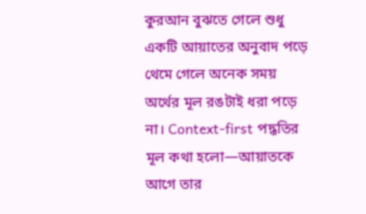কুরআন বুঝতে গেলে শুধু একটি আয়াতের অনুবাদ পড়ে থেমে গেলে অনেক সময় অর্থের মূল রঙটাই ধরা পড়ে না। Context-first পদ্ধতির মূল কথা হলো—আয়াতকে আগে তার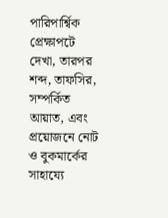পারিপার্শ্বিক প্রেক্ষাপটে দেখা, তারপর শব্দ, তাফসির, সম্পর্কিত আয়াত, এবং প্রয়োজনে নোট ও বুকমার্কের সাহায্যে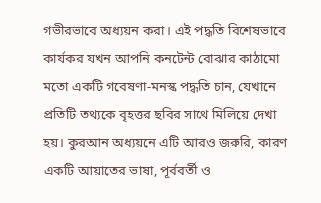গভীরভাবে অধ্যয়ন করা। এই পদ্ধতি বিশেষভাবে কার্যকর যখন আপনি কনটেন্ট বোঝার কাঠামো মতো একটি গবেষণা-মনস্ক পদ্ধতি চান, যেখানে প্রতিটি তথ্যকে বৃহত্তর ছবির সাথে মিলিয়ে দেখা হয়। কুরআন অধ্যয়নে এটি আরও জরুরি, কারণ একটি আয়াতের ভাষা, পূর্ববর্তী ও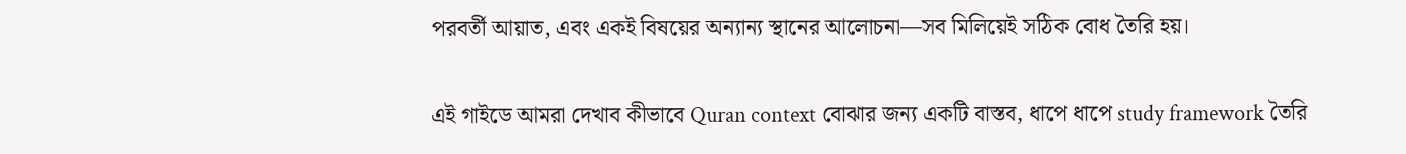পরবর্তী আয়াত, এবং একই বিষয়ের অন্যান্য স্থানের আলোচনা—সব মিলিয়েই সঠিক বোধ তৈরি হয়।

এই গাইডে আমরা দেখাব কীভাবে Quran context বোঝার জন্য একটি বাস্তব, ধাপে ধাপে study framework তৈরি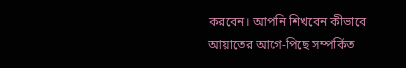করবেন। আপনি শিখবেন কীভাবে আয়াতের আগে-পিছে সম্পর্কিত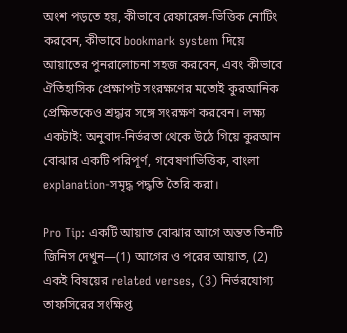অংশ পড়তে হয়, কীভাবে রেফারেন্স-ভিত্তিক নোটিং করবেন, কীভাবে bookmark system দিয়ে আয়াতের পুনরালোচনা সহজ করবেন, এবং কীভাবে ঐতিহাসিক প্রেক্ষাপট সংরক্ষণের মতোই কুরআনিক প্রেক্ষিতকেও শ্রদ্ধার সঙ্গে সংরক্ষণ করবেন। লক্ষ্য একটাই: অনুবাদ-নির্ভরতা থেকে উঠে গিয়ে কুরআন বোঝার একটি পরিপূর্ণ, গবেষণাভিত্তিক, বাংলা explanation-সমৃদ্ধ পদ্ধতি তৈরি করা।

Pro Tip: একটি আয়াত বোঝার আগে অন্তত তিনটি জিনিস দেখুন—(1) আগের ও পরের আয়াত, (2) একই বিষয়ের related verses, (3) নির্ভরযোগ্য তাফসিরের সংক্ষিপ্ত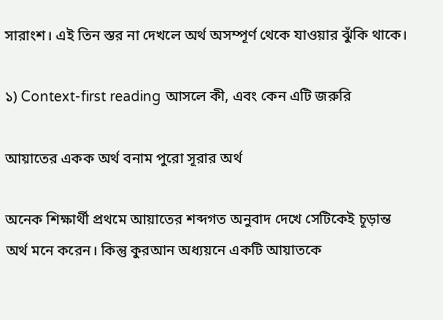সারাংশ। এই তিন স্তর না দেখলে অর্থ অসম্পূর্ণ থেকে যাওয়ার ঝুঁকি থাকে।

১) Context-first reading আসলে কী, এবং কেন এটি জরুরি

আয়াতের একক অর্থ বনাম পুরো সূরার অর্থ

অনেক শিক্ষার্থী প্রথমে আয়াতের শব্দগত অনুবাদ দেখে সেটিকেই চূড়ান্ত অর্থ মনে করেন। কিন্তু কুরআন অধ্যয়নে একটি আয়াতকে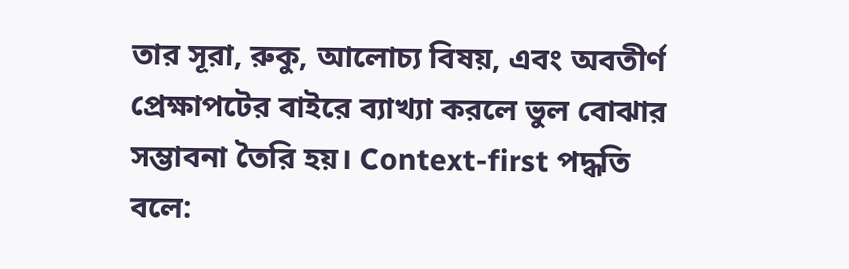তার সূরা, রুকু, আলোচ্য বিষয়, এবং অবতীর্ণ প্রেক্ষাপটের বাইরে ব্যাখ্যা করলে ভুল বোঝার সম্ভাবনা তৈরি হয়। Context-first পদ্ধতি বলে: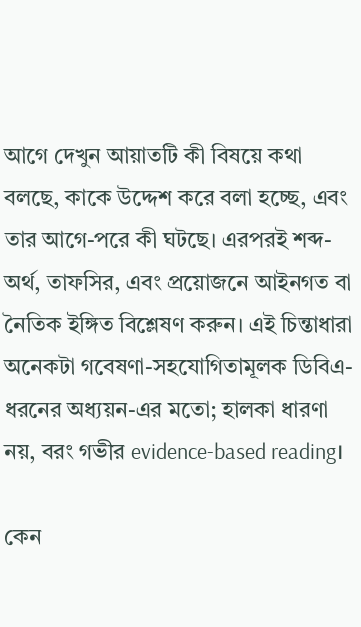আগে দেখুন আয়াতটি কী বিষয়ে কথা বলছে, কাকে উদ্দেশ করে বলা হচ্ছে, এবং তার আগে-পরে কী ঘটছে। এরপরই শব্দ-অর্থ, তাফসির, এবং প্রয়োজনে আইনগত বা নৈতিক ইঙ্গিত বিশ্লেষণ করুন। এই চিন্তাধারা অনেকটা গবেষণা-সহযোগিতামূলক ডিবিএ-ধরনের অধ্যয়ন-এর মতো; হালকা ধারণা নয়, বরং গভীর evidence-based reading।

কেন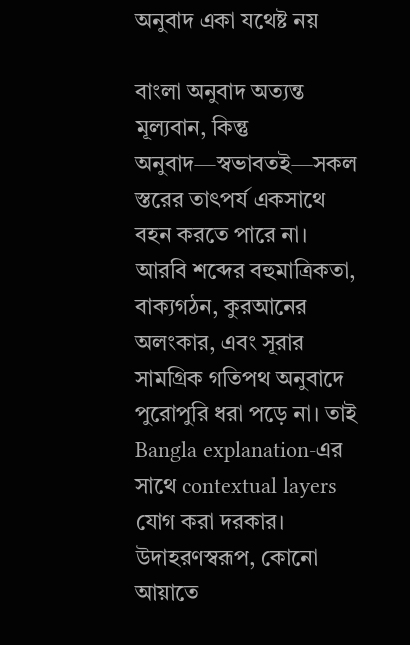অনুবাদ একা যথেষ্ট নয়

বাংলা অনুবাদ অত্যন্ত মূল্যবান, কিন্তু অনুবাদ—স্বভাবতই—সকল স্তরের তাৎপর্য একসাথে বহন করতে পারে না। আরবি শব্দের বহুমাত্রিকতা, বাক্যগঠন, কুরআনের অলংকার, এবং সূরার সামগ্রিক গতিপথ অনুবাদে পুরোপুরি ধরা পড়ে না। তাই Bangla explanation-এর সাথে contextual layers যোগ করা দরকার। উদাহরণস্বরূপ, কোনো আয়াতে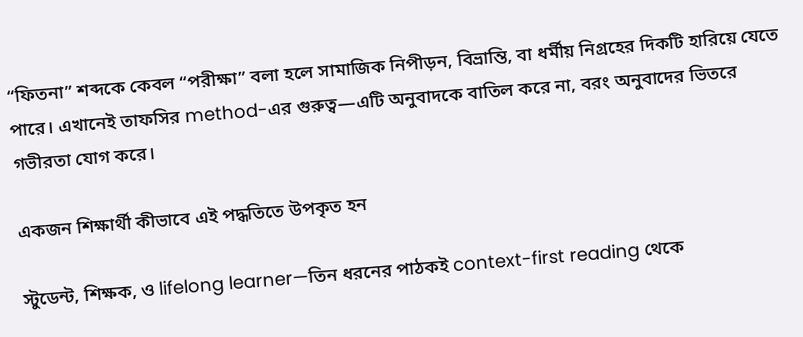“ফিতনা” শব্দকে কেবল “পরীক্ষা” বলা হলে সামাজিক নিপীড়ন, বিভ্রান্তি, বা ধর্মীয় নিগ্রহের দিকটি হারিয়ে যেতে পারে। এখানেই তাফসির method-এর গুরুত্ব—এটি অনুবাদকে বাতিল করে না, বরং অনুবাদের ভিতরে গভীরতা যোগ করে।

একজন শিক্ষার্থী কীভাবে এই পদ্ধতিতে উপকৃত হন

স্টুডেন্ট, শিক্ষক, ও lifelong learner—তিন ধরনের পাঠকই context-first reading থেকে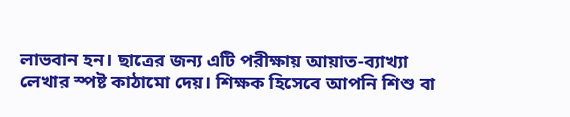লাভবান হন। ছাত্রের জন্য এটি পরীক্ষায় আয়াত-ব্যাখ্যা লেখার স্পষ্ট কাঠামো দেয়। শিক্ষক হিসেবে আপনি শিশু বা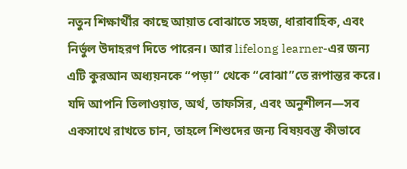নতুন শিক্ষার্থীর কাছে আয়াত বোঝাতে সহজ, ধারাবাহিক, এবং নির্ভুল উদাহরণ দিতে পারেন। আর lifelong learner-এর জন্য এটি কুরআন অধ্যয়নকে “পড়া” থেকে “বোঝা”তে রূপান্তর করে। যদি আপনি তিলাওয়াত, অর্থ, তাফসির, এবং অনুশীলন—সব একসাথে রাখতে চান, তাহলে শিশুদের জন্য বিষয়বস্তু কীভাবে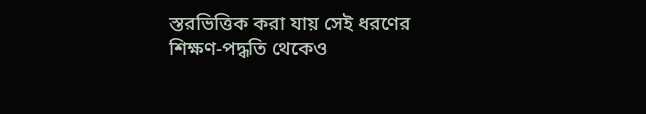স্তরভিত্তিক করা যায় সেই ধরণের শিক্ষণ-পদ্ধতি থেকেও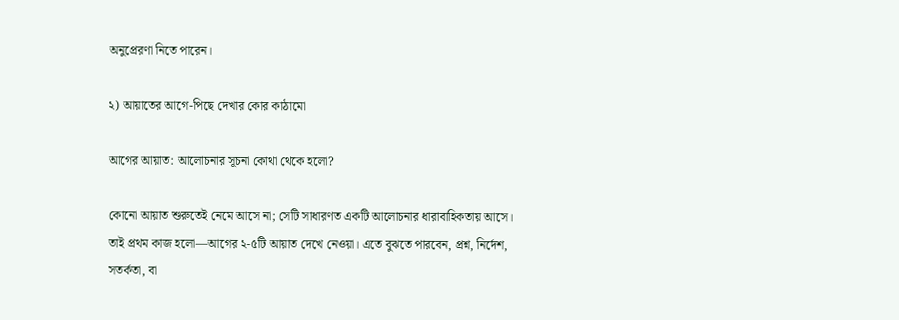অনুপ্রেরণা নিতে পারেন।

২) আয়াতের আগে-পিছে দেখার কোর কাঠামো

আগের আয়াত: আলোচনার সূচনা কোথা থেকে হলো?

কোনো আয়াত শুরুতেই নেমে আসে না; সেটি সাধারণত একটি আলোচনার ধারাবাহিকতায় আসে। তাই প্রথম কাজ হলো—আগের ২-৫টি আয়াত দেখে নেওয়া। এতে বুঝতে পারবেন, প্রশ্ন, নির্দেশ, সতর্কতা, বা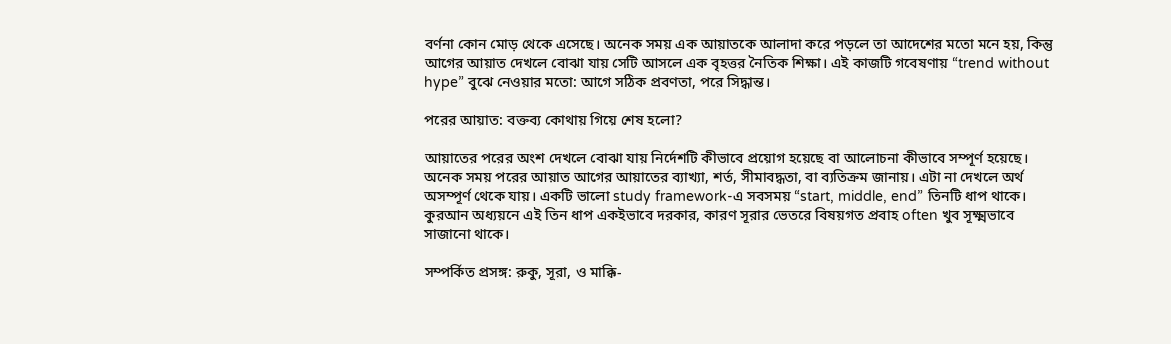বর্ণনা কোন মোড় থেকে এসেছে। অনেক সময় এক আয়াতকে আলাদা করে পড়লে তা আদেশের মতো মনে হয়, কিন্তু আগের আয়াত দেখলে বোঝা যায় সেটি আসলে এক বৃহত্তর নৈতিক শিক্ষা। এই কাজটি গবেষণায় “trend without hype” বুঝে নেওয়ার মতো: আগে সঠিক প্রবণতা, পরে সিদ্ধান্ত।

পরের আয়াত: বক্তব্য কোথায় গিয়ে শেষ হলো?

আয়াতের পরের অংশ দেখলে বোঝা যায় নির্দেশটি কীভাবে প্রয়োগ হয়েছে বা আলোচনা কীভাবে সম্পূর্ণ হয়েছে। অনেক সময় পরের আয়াত আগের আয়াতের ব্যাখ্যা, শর্ত, সীমাবদ্ধতা, বা ব্যতিক্রম জানায়। এটা না দেখলে অর্থ অসম্পূর্ণ থেকে যায়। একটি ভালো study framework-এ সবসময় “start, middle, end” তিনটি ধাপ থাকে। কুরআন অধ্যয়নে এই তিন ধাপ একইভাবে দরকার, কারণ সূরার ভেতরে বিষয়গত প্রবাহ often খুব সূক্ষ্মভাবে সাজানো থাকে।

সম্পর্কিত প্রসঙ্গ: রুকু, সূরা, ও মাক্কি-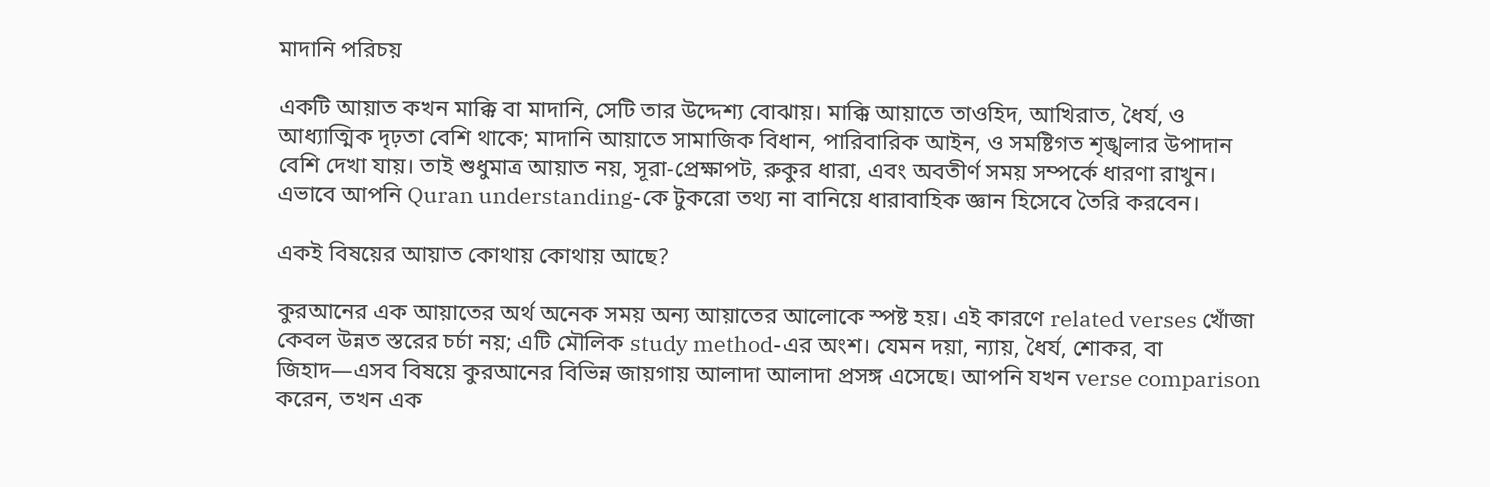মাদানি পরিচয়

একটি আয়াত কখন মাক্কি বা মাদানি, সেটি তার উদ্দেশ্য বোঝায়। মাক্কি আয়াতে তাওহিদ, আখিরাত, ধৈর্য, ও আধ্যাত্মিক দৃঢ়তা বেশি থাকে; মাদানি আয়াতে সামাজিক বিধান, পারিবারিক আইন, ও সমষ্টিগত শৃঙ্খলার উপাদান বেশি দেখা যায়। তাই শুধুমাত্র আয়াত নয়, সূরা-প্রেক্ষাপট, রুকুর ধারা, এবং অবতীর্ণ সময় সম্পর্কে ধারণা রাখুন। এভাবে আপনি Quran understanding-কে টুকরো তথ্য না বানিয়ে ধারাবাহিক জ্ঞান হিসেবে তৈরি করবেন।

একই বিষয়ের আয়াত কোথায় কোথায় আছে?

কুরআনের এক আয়াতের অর্থ অনেক সময় অন্য আয়াতের আলোকে স্পষ্ট হয়। এই কারণে related verses খোঁজা কেবল উন্নত স্তরের চর্চা নয়; এটি মৌলিক study method-এর অংশ। যেমন দয়া, ন্যায়, ধৈর্য, শোকর, বা জিহাদ—এসব বিষয়ে কুরআনের বিভিন্ন জায়গায় আলাদা আলাদা প্রসঙ্গ এসেছে। আপনি যখন verse comparison করেন, তখন এক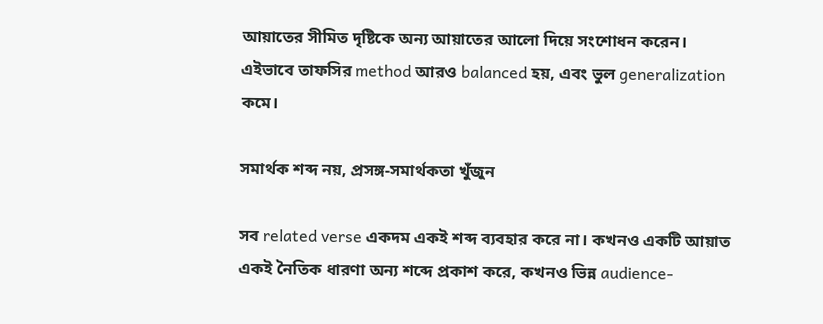আয়াতের সীমিত দৃষ্টিকে অন্য আয়াতের আলো দিয়ে সংশোধন করেন। এইভাবে তাফসির method আরও balanced হয়, এবং ভুল generalization কমে।

সমার্থক শব্দ নয়, প্রসঙ্গ-সমার্থকতা খুঁজুন

সব related verse একদম একই শব্দ ব্যবহার করে না। কখনও একটি আয়াত একই নৈতিক ধারণা অন্য শব্দে প্রকাশ করে, কখনও ভিন্ন audience-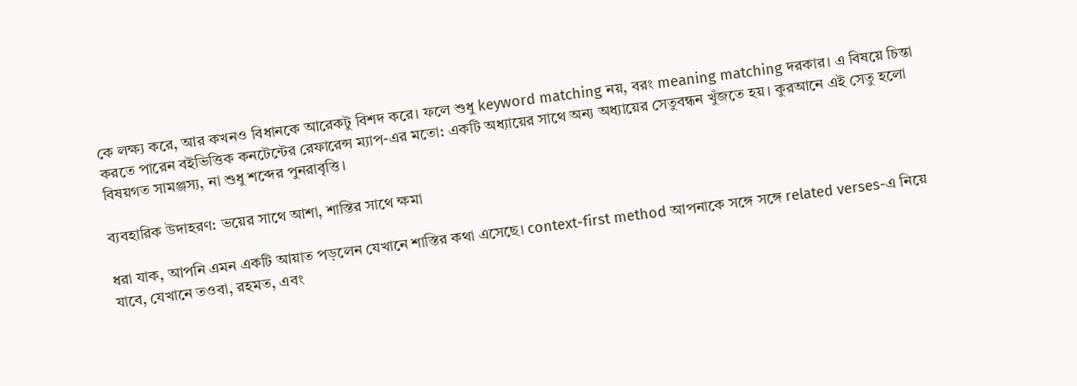কে লক্ষ্য করে, আর কখনও বিধানকে আরেকটু বিশদ করে। ফলে শুধু keyword matching নয়, বরং meaning matching দরকার। এ বিষয়ে চিন্তা করতে পারেন বইভিত্তিক কনটেন্টের রেফারেন্স ম্যাপ-এর মতো: একটি অধ্যায়ের সাথে অন্য অধ্যায়ের সেতুবন্ধন খুঁজতে হয়। কুরআনে এই সেতু হলো বিষয়গত সামঞ্জস্য, না শুধু শব্দের পুনরাবৃত্তি।

ব্যবহারিক উদাহরণ: ভয়ের সাথে আশা, শাস্তির সাথে ক্ষমা

ধরা যাক, আপনি এমন একটি আয়াত পড়লেন যেখানে শাস্তির কথা এসেছে। context-first method আপনাকে সঙ্গে সঙ্গে related verses-এ নিয়ে যাবে, যেখানে তওবা, রহমত, এবং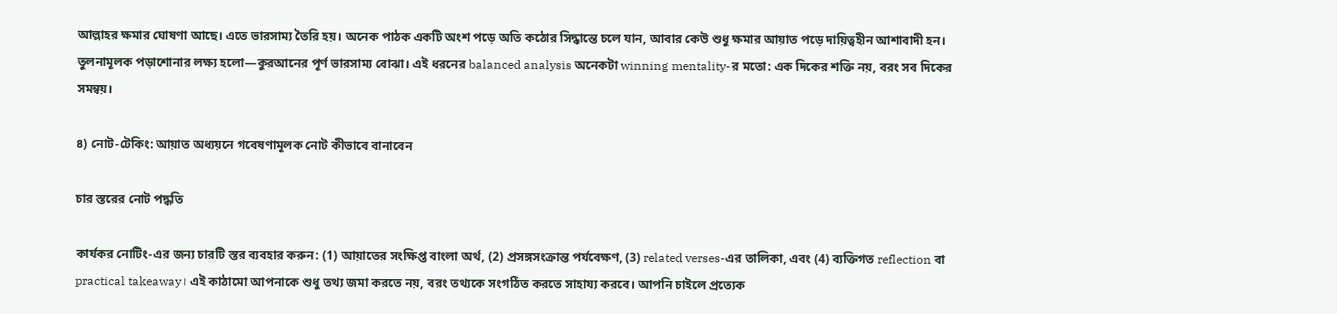আল্লাহর ক্ষমার ঘোষণা আছে। এতে ভারসাম্য তৈরি হয়। অনেক পাঠক একটি অংশ পড়ে অতি কঠোর সিদ্ধান্তে চলে যান, আবার কেউ শুধু ক্ষমার আয়াত পড়ে দায়িত্বহীন আশাবাদী হন। তুলনামূলক পড়াশোনার লক্ষ্য হলো—কুরআনের পূর্ণ ভারসাম্য বোঝা। এই ধরনের balanced analysis অনেকটা winning mentality-র মতো: এক দিকের শক্তি নয়, বরং সব দিকের সমন্বয়।

৪) নোট-টেকিং: আয়াত অধ্যয়নে গবেষণামূলক নোট কীভাবে বানাবেন

চার স্তরের নোট পদ্ধতি

কার্যকর নোটিং-এর জন্য চারটি স্তর ব্যবহার করুন: (1) আয়াতের সংক্ষিপ্ত বাংলা অর্থ, (2) প্রসঙ্গসংক্রান্ত পর্যবেক্ষণ, (3) related verses-এর তালিকা, এবং (4) ব্যক্তিগত reflection বা practical takeaway। এই কাঠামো আপনাকে শুধু তথ্য জমা করতে নয়, বরং তথ্যকে সংগঠিত করতে সাহায্য করবে। আপনি চাইলে প্রত্যেক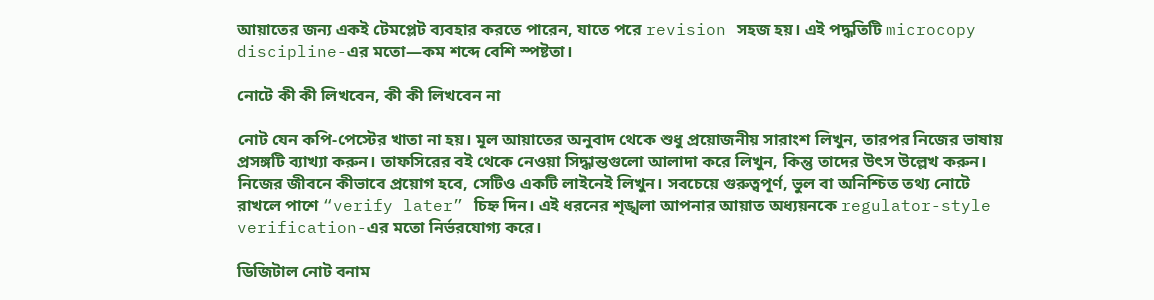আয়াতের জন্য একই টেমপ্লেট ব্যবহার করতে পারেন, যাতে পরে revision সহজ হয়। এই পদ্ধতিটি microcopy discipline-এর মতো—কম শব্দে বেশি স্পষ্টতা।

নোটে কী কী লিখবেন, কী কী লিখবেন না

নোট যেন কপি-পেস্টের খাতা না হয়। মূল আয়াতের অনুবাদ থেকে শুধু প্রয়োজনীয় সারাংশ লিখুন, তারপর নিজের ভাষায় প্রসঙ্গটি ব্যাখ্যা করুন। তাফসিরের বই থেকে নেওয়া সিদ্ধান্তগুলো আলাদা করে লিখুন, কিন্তু তাদের উৎস উল্লেখ করুন। নিজের জীবনে কীভাবে প্রয়োগ হবে, সেটিও একটি লাইনেই লিখুন। সবচেয়ে গুরুত্বপূর্ণ, ভুল বা অনিশ্চিত তথ্য নোটে রাখলে পাশে “verify later” চিহ্ন দিন। এই ধরনের শৃঙ্খলা আপনার আয়াত অধ্যয়নকে regulator-style verification-এর মতো নির্ভরযোগ্য করে।

ডিজিটাল নোট বনাম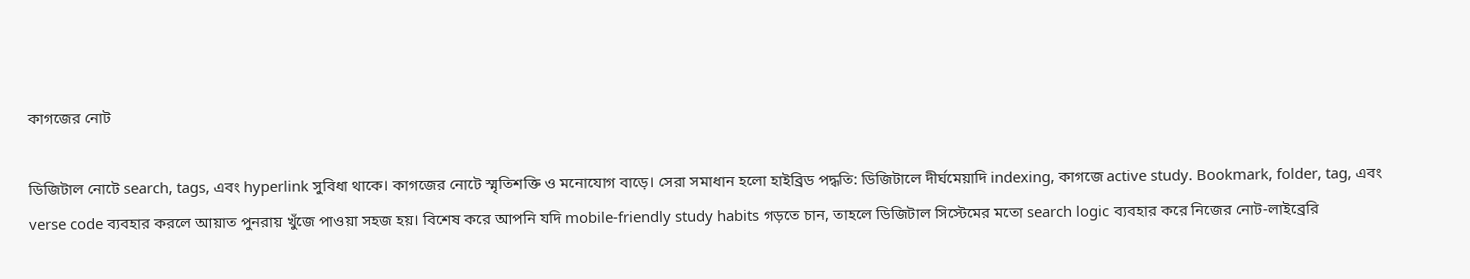কাগজের নোট

ডিজিটাল নোটে search, tags, এবং hyperlink সুবিধা থাকে। কাগজের নোটে স্মৃতিশক্তি ও মনোযোগ বাড়ে। সেরা সমাধান হলো হাইব্রিড পদ্ধতি: ডিজিটালে দীর্ঘমেয়াদি indexing, কাগজে active study. Bookmark, folder, tag, এবং verse code ব্যবহার করলে আয়াত পুনরায় খুঁজে পাওয়া সহজ হয়। বিশেষ করে আপনি যদি mobile-friendly study habits গড়তে চান, তাহলে ডিজিটাল সিস্টেমের মতো search logic ব্যবহার করে নিজের নোট-লাইব্রেরি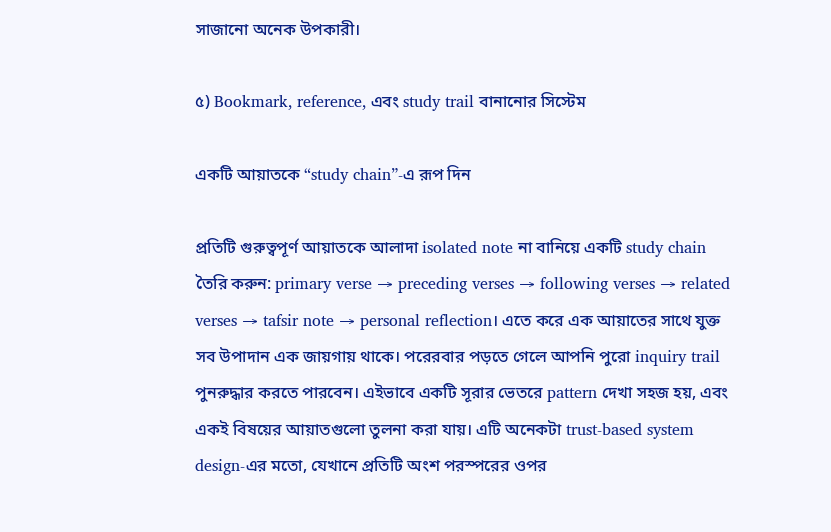সাজানো অনেক উপকারী।

৫) Bookmark, reference, এবং study trail বানানোর সিস্টেম

একটি আয়াতকে “study chain”-এ রূপ দিন

প্রতিটি গুরুত্বপূর্ণ আয়াতকে আলাদা isolated note না বানিয়ে একটি study chain তৈরি করুন: primary verse → preceding verses → following verses → related verses → tafsir note → personal reflection। এতে করে এক আয়াতের সাথে যুক্ত সব উপাদান এক জায়গায় থাকে। পরেরবার পড়তে গেলে আপনি পুরো inquiry trail পুনরুদ্ধার করতে পারবেন। এইভাবে একটি সূরার ভেতরে pattern দেখা সহজ হয়, এবং একই বিষয়ের আয়াতগুলো তুলনা করা যায়। এটি অনেকটা trust-based system design-এর মতো, যেখানে প্রতিটি অংশ পরস্পরের ওপর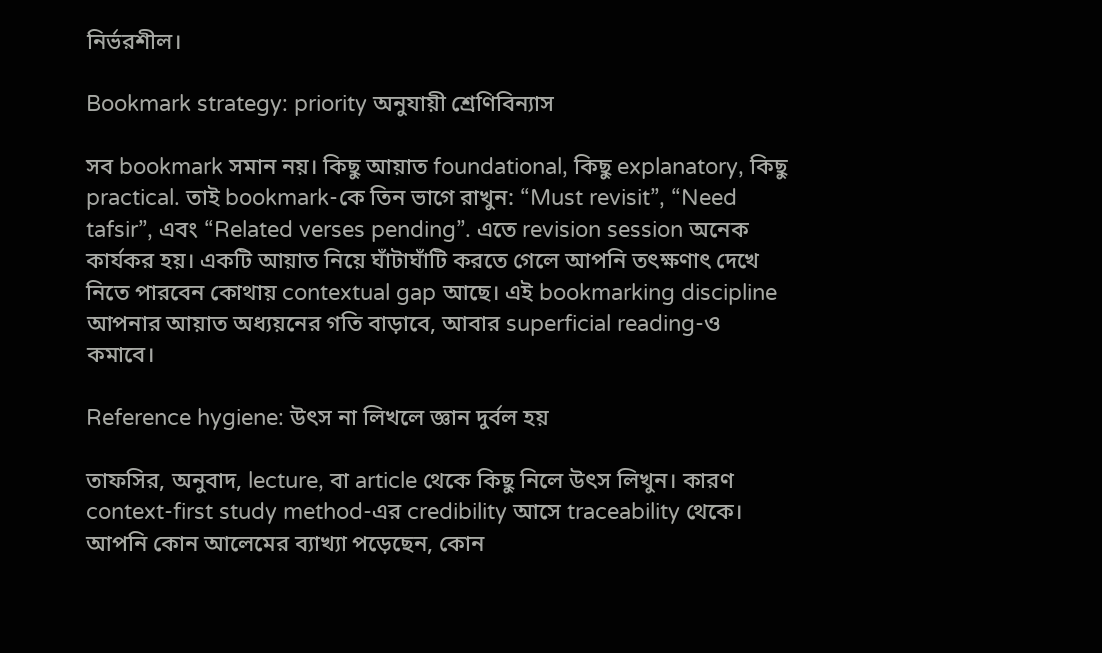নির্ভরশীল।

Bookmark strategy: priority অনুযায়ী শ্রেণিবিন্যাস

সব bookmark সমান নয়। কিছু আয়াত foundational, কিছু explanatory, কিছু practical. তাই bookmark-কে তিন ভাগে রাখুন: “Must revisit”, “Need tafsir”, এবং “Related verses pending”. এতে revision session অনেক কার্যকর হয়। একটি আয়াত নিয়ে ঘাঁটাঘাঁটি করতে গেলে আপনি তৎক্ষণাৎ দেখে নিতে পারবেন কোথায় contextual gap আছে। এই bookmarking discipline আপনার আয়াত অধ্যয়নের গতি বাড়াবে, আবার superficial reading-ও কমাবে।

Reference hygiene: উৎস না লিখলে জ্ঞান দুর্বল হয়

তাফসির, অনুবাদ, lecture, বা article থেকে কিছু নিলে উৎস লিখুন। কারণ context-first study method-এর credibility আসে traceability থেকে। আপনি কোন আলেমের ব্যাখ্যা পড়েছেন, কোন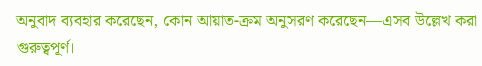অনুবাদ ব্যবহার করেছেন, কোন আয়াত-ক্রম অনুসরণ করেছেন—এসব উল্লেখ করা গুরুত্বপূর্ণ।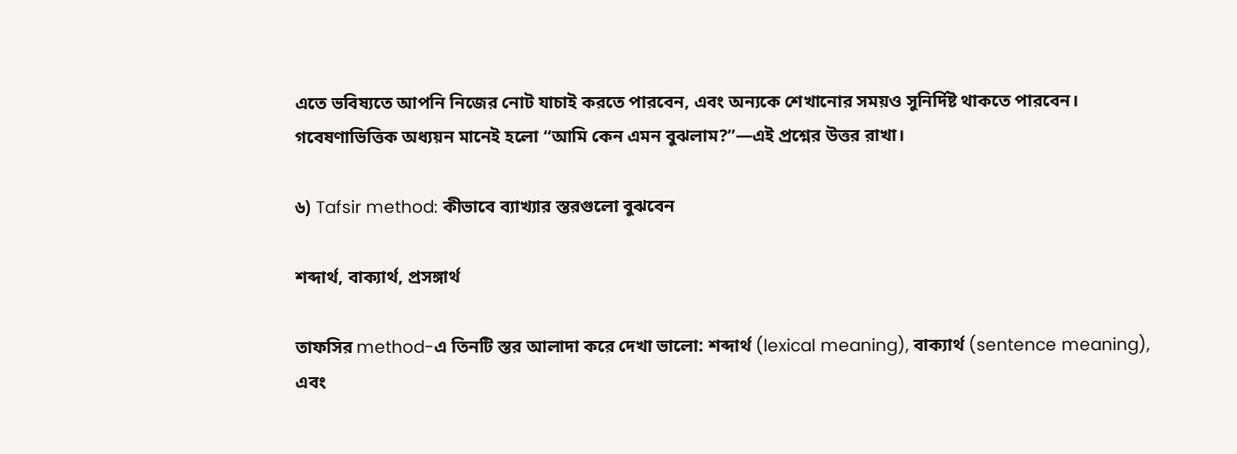এতে ভবিষ্যতে আপনি নিজের নোট যাচাই করতে পারবেন, এবং অন্যকে শেখানোর সময়ও সুনির্দিষ্ট থাকতে পারবেন। গবেষণাভিত্তিক অধ্যয়ন মানেই হলো “আমি কেন এমন বুঝলাম?”—এই প্রশ্নের উত্তর রাখা।

৬) Tafsir method: কীভাবে ব্যাখ্যার স্তরগুলো বুঝবেন

শব্দার্থ, বাক্যার্থ, প্রসঙ্গার্থ

তাফসির method-এ তিনটি স্তর আলাদা করে দেখা ভালো: শব্দার্থ (lexical meaning), বাক্যার্থ (sentence meaning), এবং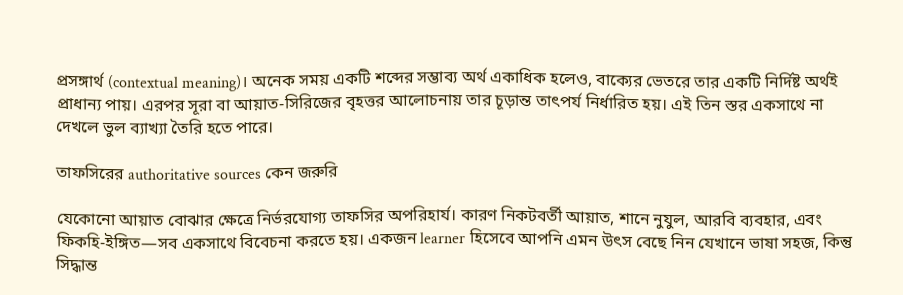প্রসঙ্গার্থ (contextual meaning)। অনেক সময় একটি শব্দের সম্ভাব্য অর্থ একাধিক হলেও, বাক্যের ভেতরে তার একটি নির্দিষ্ট অর্থই প্রাধান্য পায়। এরপর সূরা বা আয়াত-সিরিজের বৃহত্তর আলোচনায় তার চূড়ান্ত তাৎপর্য নির্ধারিত হয়। এই তিন স্তর একসাথে না দেখলে ভুল ব্যাখ্যা তৈরি হতে পারে।

তাফসিরের authoritative sources কেন জরুরি

যেকোনো আয়াত বোঝার ক্ষেত্রে নির্ভরযোগ্য তাফসির অপরিহার্য। কারণ নিকটবর্তী আয়াত, শানে নুযুল, আরবি ব্যবহার, এবং ফিকহি-ইঙ্গিত—সব একসাথে বিবেচনা করতে হয়। একজন learner হিসেবে আপনি এমন উৎস বেছে নিন যেখানে ভাষা সহজ, কিন্তু সিদ্ধান্ত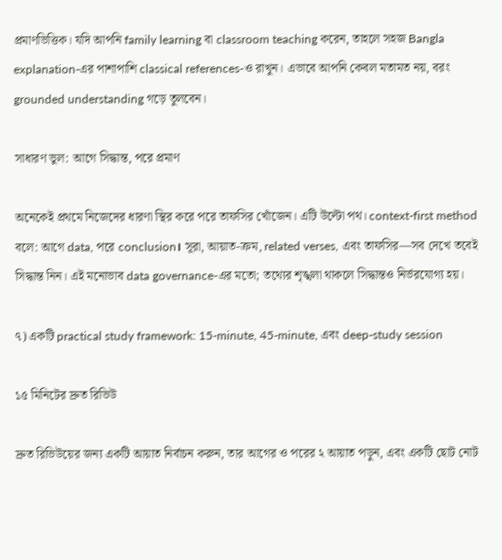প্রমাণভিত্তিক। যদি আপনি family learning বা classroom teaching করেন, তাহলে সহজ Bangla explanation-এর পাশাপাশি classical references-ও রাখুন। এভাবে আপনি কেবল মতামত নয়, বরং grounded understanding গড়ে তুলবেন।

সাধারণ ভুল: আগে সিদ্ধান্ত, পরে প্রমাণ

অনেকেই প্রথমে নিজেদের ধারণা স্থির করে পরে তাফসির খোঁজেন। এটি উল্টো পথ। context-first method বলে: আগে data, পরে conclusion। সূরা, আয়াত-ক্রম, related verses, এবং তাফসির—সব দেখে তবেই সিদ্ধান্ত নিন। এই মনোভাব data governance-এর মতো; তথ্যের শৃঙ্খলা থাকলে সিদ্ধান্তও নির্ভরযোগ্য হয়।

৭) একটি practical study framework: 15-minute, 45-minute, এবং deep-study session

১৫ মিনিটের দ্রুত রিভিউ

দ্রুত রিভিউয়ের জন্য একটি আয়াত নির্বাচন করুন, তার আগের ও পরের ২ আয়াত পড়ুন, এবং একটি ছোট নোট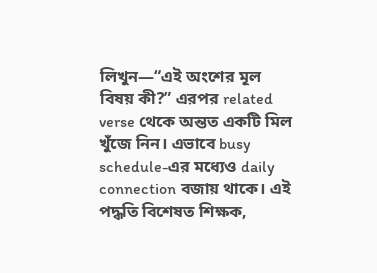লিখুন—“এই অংশের মূল বিষয় কী?” এরপর related verse থেকে অন্তত একটি মিল খুঁজে নিন। এভাবে busy schedule-এর মধ্যেও daily connection বজায় থাকে। এই পদ্ধতি বিশেষত শিক্ষক,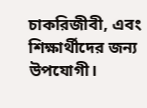চাকরিজীবী, এবং শিক্ষার্থীদের জন্য উপযোগী।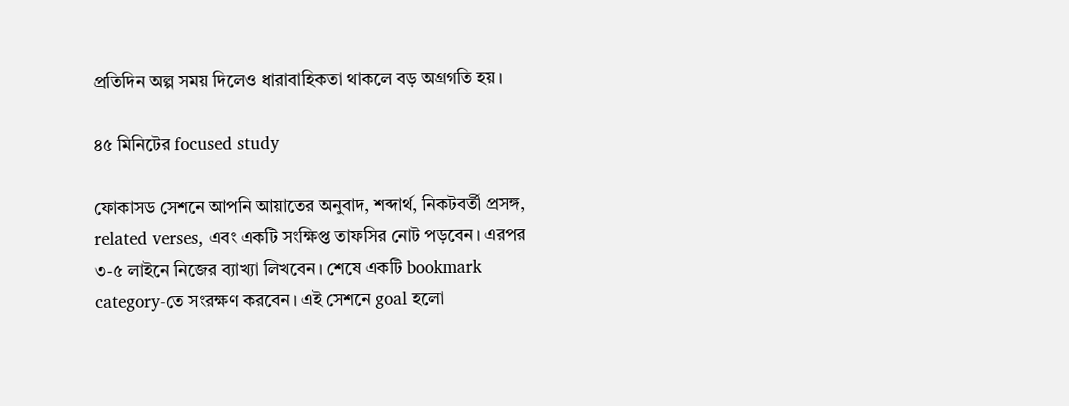প্রতিদিন অল্প সময় দিলেও ধারাবাহিকতা থাকলে বড় অগ্রগতি হয়।

৪৫ মিনিটের focused study

ফোকাসড সেশনে আপনি আয়াতের অনুবাদ, শব্দার্থ, নিকটবর্তী প্রসঙ্গ, related verses, এবং একটি সংক্ষিপ্ত তাফসির নোট পড়বেন। এরপর ৩-৫ লাইনে নিজের ব্যাখ্যা লিখবেন। শেষে একটি bookmark category-তে সংরক্ষণ করবেন। এই সেশনে goal হলো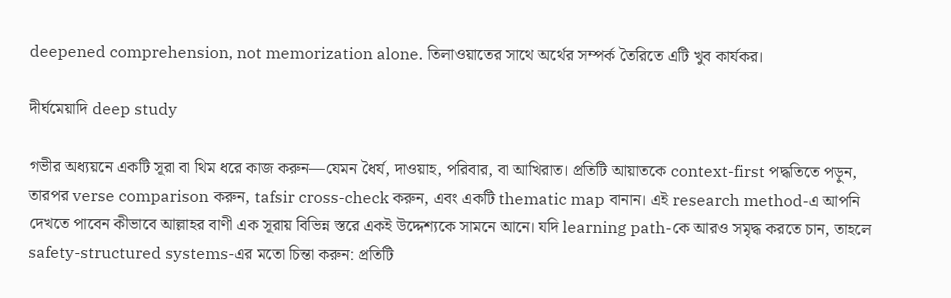deepened comprehension, not memorization alone. তিলাওয়াতের সাথে অর্থের সম্পর্ক তৈরিতে এটি খুব কার্যকর।

দীর্ঘমেয়াদি deep study

গভীর অধ্যয়নে একটি সূরা বা থিম ধরে কাজ করুন—যেমন ধৈর্য, দাওয়াহ, পরিবার, বা আখিরাত। প্রতিটি আয়াতকে context-first পদ্ধতিতে পড়ুন, তারপর verse comparison করুন, tafsir cross-check করুন, এবং একটি thematic map বানান। এই research method-এ আপনি দেখতে পাবেন কীভাবে আল্লাহর বাণী এক সূরায় বিভিন্ন স্তরে একই উদ্দেশ্যকে সামনে আনে। যদি learning path-কে আরও সমৃদ্ধ করতে চান, তাহলে safety-structured systems-এর মতো চিন্তা করুন: প্রতিটি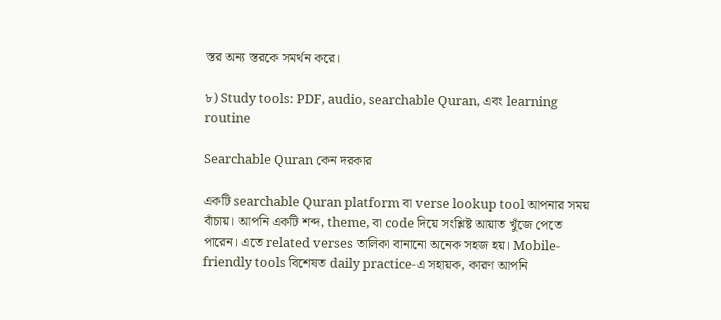স্তর অন্য স্তরকে সমর্থন করে।

৮) Study tools: PDF, audio, searchable Quran, এবং learning routine

Searchable Quran কেন দরকার

একটি searchable Quran platform বা verse lookup tool আপনার সময় বাঁচায়। আপনি একটি শব্দ, theme, বা code দিয়ে সংশ্লিষ্ট আয়াত খুঁজে পেতে পারেন। এতে related verses তালিকা বানানো অনেক সহজ হয়। Mobile-friendly tools বিশেষত daily practice-এ সহায়ক, কারণ আপনি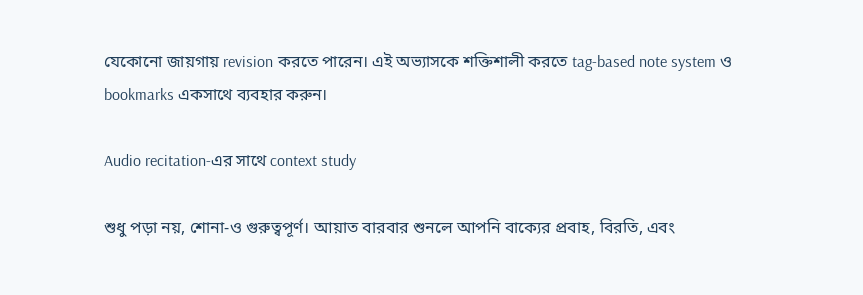যেকোনো জায়গায় revision করতে পারেন। এই অভ্যাসকে শক্তিশালী করতে tag-based note system ও bookmarks একসাথে ব্যবহার করুন।

Audio recitation-এর সাথে context study

শুধু পড়া নয়, শোনা-ও গুরুত্বপূর্ণ। আয়াত বারবার শুনলে আপনি বাক্যের প্রবাহ, বিরতি, এবং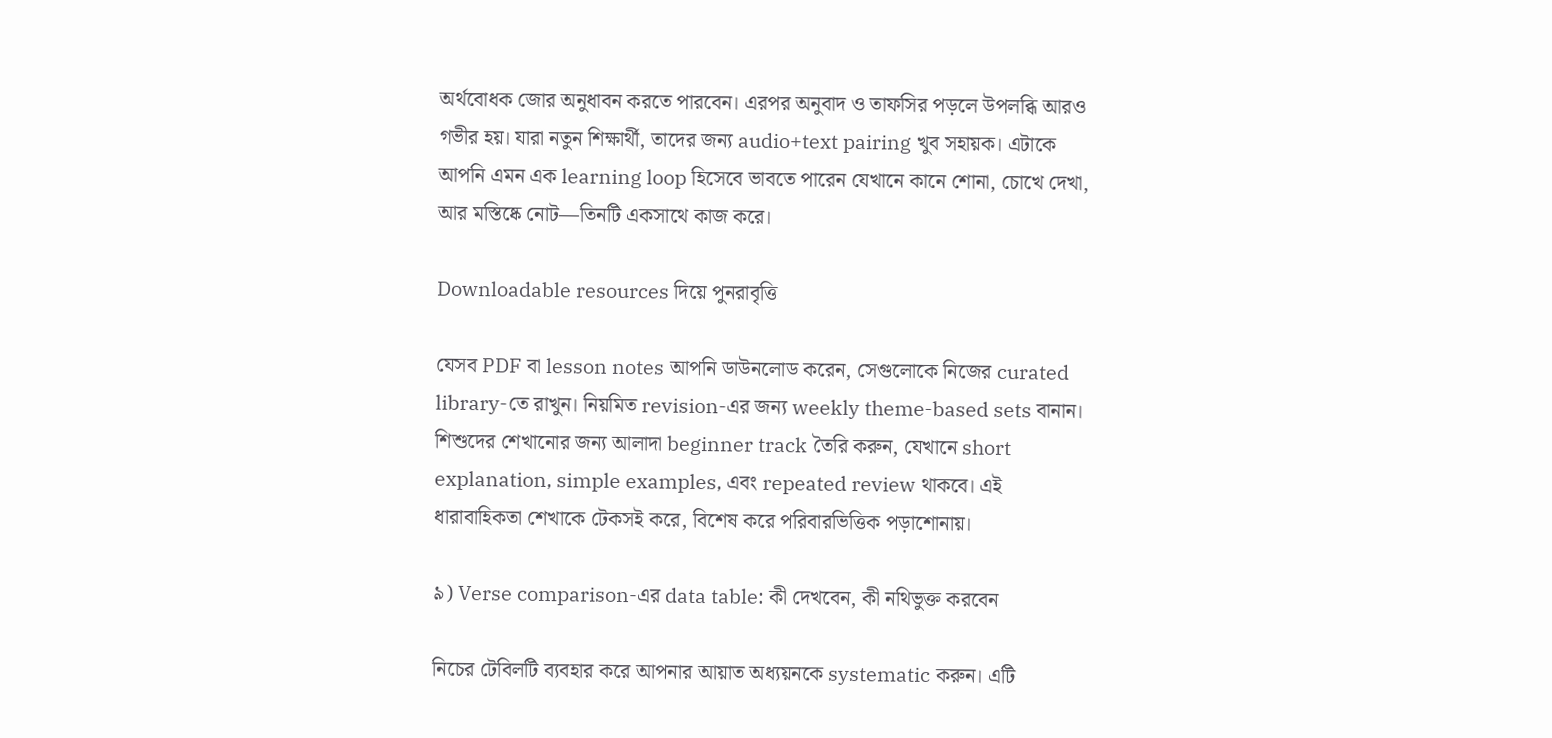অর্থবোধক জোর অনুধাবন করতে পারবেন। এরপর অনুবাদ ও তাফসির পড়লে উপলব্ধি আরও গভীর হয়। যারা নতুন শিক্ষার্থী, তাদের জন্য audio+text pairing খুব সহায়ক। এটাকে আপনি এমন এক learning loop হিসেবে ভাবতে পারেন যেখানে কানে শোনা, চোখে দেখা, আর মস্তিষ্কে নোট—তিনটি একসাথে কাজ করে।

Downloadable resources দিয়ে পুনরাবৃত্তি

যেসব PDF বা lesson notes আপনি ডাউনলোড করেন, সেগুলোকে নিজের curated library-তে রাখুন। নিয়মিত revision-এর জন্য weekly theme-based sets বানান। শিশুদের শেখানোর জন্য আলাদা beginner track তৈরি করুন, যেখানে short explanation, simple examples, এবং repeated review থাকবে। এই ধারাবাহিকতা শেখাকে টেকসই করে, বিশেষ করে পরিবারভিত্তিক পড়াশোনায়।

৯) Verse comparison-এর data table: কী দেখবেন, কী নথিভুক্ত করবেন

নিচের টেবিলটি ব্যবহার করে আপনার আয়াত অধ্যয়নকে systematic করুন। এটি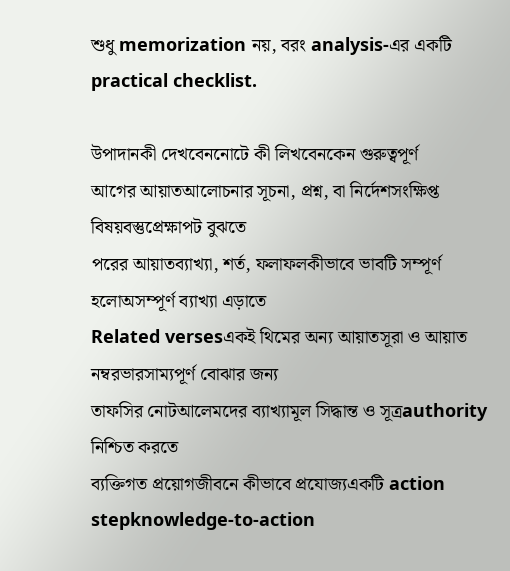শুধু memorization নয়, বরং analysis-এর একটি practical checklist.

উপাদানকী দেখবেননোটে কী লিখবেনকেন গুরুত্বপূর্ণ
আগের আয়াতআলোচনার সূচনা, প্রশ্ন, বা নির্দেশসংক্ষিপ্ত বিষয়বস্তুপ্রেক্ষাপট বুঝতে
পরের আয়াতব্যাখ্যা, শর্ত, ফলাফলকীভাবে ভাবটি সম্পূর্ণ হলোঅসম্পূর্ণ ব্যাখ্যা এড়াতে
Related versesএকই থিমের অন্য আয়াতসূরা ও আয়াত নম্বরভারসাম্যপূর্ণ বোঝার জন্য
তাফসির নোটআলেমদের ব্যাখ্যামূল সিদ্ধান্ত ও সূত্রauthority নিশ্চিত করতে
ব্যক্তিগত প্রয়োগজীবনে কীভাবে প্রযোজ্যএকটি action stepknowledge-to-action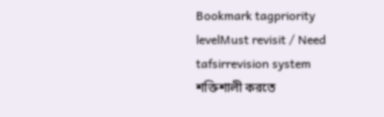Bookmark tagpriority levelMust revisit / Need tafsirrevision system শক্তিশালী করতে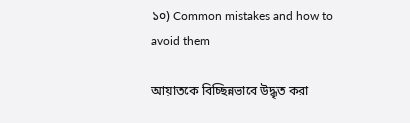১০) Common mistakes and how to avoid them

আয়াতকে বিচ্ছিন্নভাবে উদ্ধৃত করা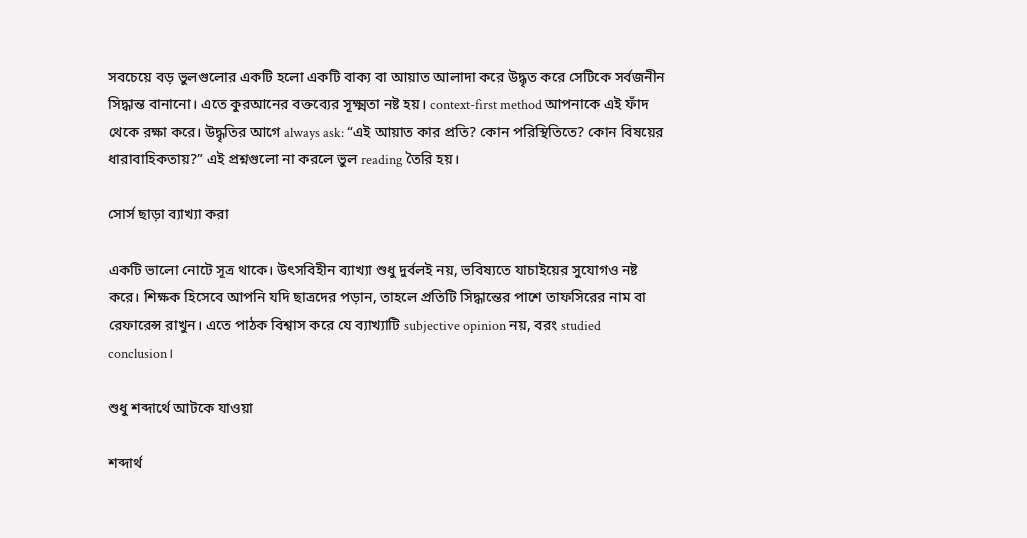সবচেয়ে বড় ভুলগুলোর একটি হলো একটি বাক্য বা আয়াত আলাদা করে উদ্ধৃত করে সেটিকে সর্বজনীন সিদ্ধান্ত বানানো। এতে কুরআনের বক্তব্যের সূক্ষ্মতা নষ্ট হয়। context-first method আপনাকে এই ফাঁদ থেকে রক্ষা করে। উদ্ধৃতির আগে always ask: “এই আয়াত কার প্রতি? কোন পরিস্থিতিতে? কোন বিষয়ের ধারাবাহিকতায়?” এই প্রশ্নগুলো না করলে ভুল reading তৈরি হয়।

সোর্স ছাড়া ব্যাখ্যা করা

একটি ভালো নোটে সূত্র থাকে। উৎসবিহীন ব্যাখ্যা শুধু দুর্বলই নয়, ভবিষ্যতে যাচাইয়ের সুযোগও নষ্ট করে। শিক্ষক হিসেবে আপনি যদি ছাত্রদের পড়ান, তাহলে প্রতিটি সিদ্ধান্তের পাশে তাফসিরের নাম বা রেফারেন্স রাখুন। এতে পাঠক বিশ্বাস করে যে ব্যাখ্যাটি subjective opinion নয়, বরং studied conclusion।

শুধু শব্দার্থে আটকে যাওয়া

শব্দার্থ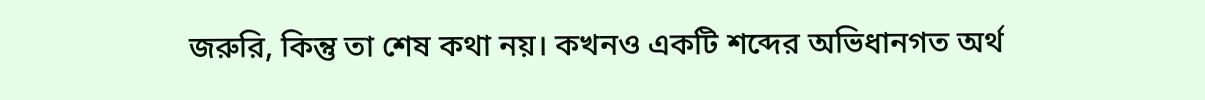জরুরি, কিন্তু তা শেষ কথা নয়। কখনও একটি শব্দের অভিধানগত অর্থ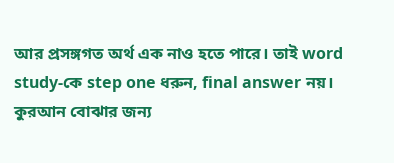আর প্রসঙ্গগত অর্থ এক নাও হতে পারে। তাই word study-কে step one ধরুন, final answer নয়। কুরআন বোঝার জন্য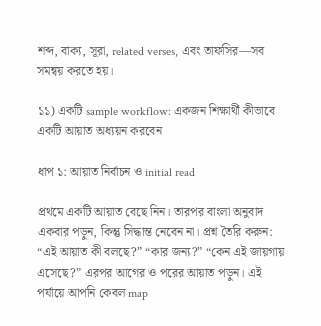শব্দ, বাক্য, সূরা, related verses, এবং তাফসির—সব সমন্বয় করতে হয়।

১১) একটি sample workflow: একজন শিক্ষার্থী কীভাবে একটি আয়াত অধ্যয়ন করবেন

ধাপ ১: আয়াত নির্বাচন ও initial read

প্রথমে একটি আয়াত বেছে নিন। তারপর বাংলা অনুবাদ একবার পড়ুন, কিন্তু সিদ্ধান্ত নেবেন না। প্রশ্ন তৈরি করুন: “এই আয়াত কী বলছে?” “কার জন্য?” “কেন এই জায়গায় এসেছে?” এরপর আগের ও পরের আয়াত পড়ুন। এই পর্যায়ে আপনি কেবল map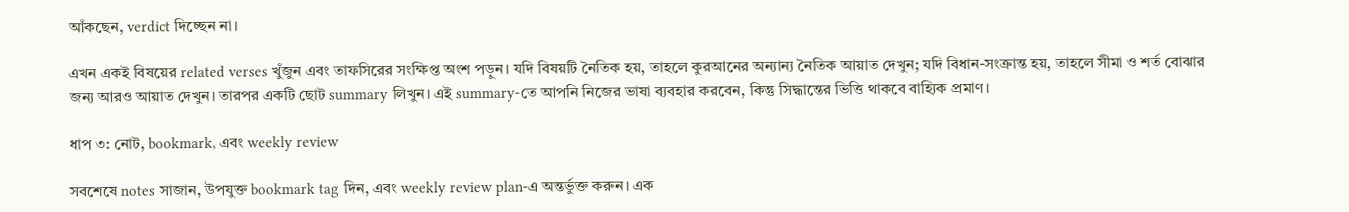আঁকছেন, verdict দিচ্ছেন না।

এখন একই বিষয়ের related verses খুঁজুন এবং তাফসিরের সংক্ষিপ্ত অংশ পড়ুন। যদি বিষয়টি নৈতিক হয়, তাহলে কুরআনের অন্যান্য নৈতিক আয়াত দেখুন; যদি বিধান-সংক্রান্ত হয়, তাহলে সীমা ও শর্ত বোঝার জন্য আরও আয়াত দেখুন। তারপর একটি ছোট summary লিখুন। এই summary-তে আপনি নিজের ভাষা ব্যবহার করবেন, কিন্তু সিদ্ধান্তের ভিত্তি থাকবে বাহ্যিক প্রমাণ।

ধাপ ৩: নোট, bookmark, এবং weekly review

সবশেষে notes সাজান, উপযুক্ত bookmark tag দিন, এবং weekly review plan-এ অন্তর্ভুক্ত করুন। এক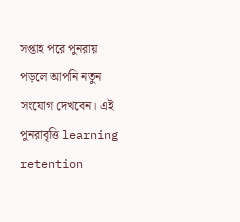সপ্তাহ পরে পুনরায় পড়লে আপনি নতুন সংযোগ দেখবেন। এই পুনরাবৃত্তি learning retention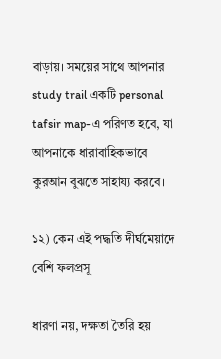বাড়ায়। সময়ের সাথে আপনার study trail একটি personal tafsir map-এ পরিণত হবে, যা আপনাকে ধারাবাহিকভাবে কুরআন বুঝতে সাহায্য করবে।

১২) কেন এই পদ্ধতি দীর্ঘমেয়াদে বেশি ফলপ্রসূ

ধারণা নয়, দক্ষতা তৈরি হয়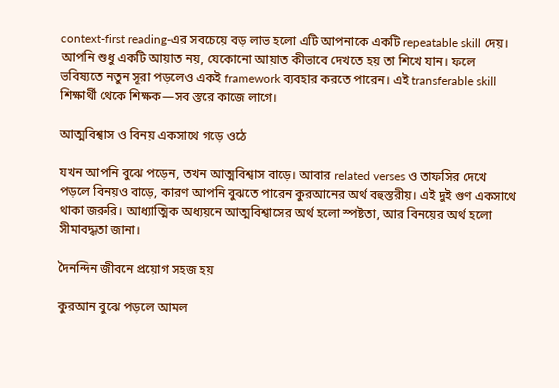context-first reading-এর সবচেয়ে বড় লাভ হলো এটি আপনাকে একটি repeatable skill দেয়। আপনি শুধু একটি আয়াত নয়, যেকোনো আয়াত কীভাবে দেখতে হয় তা শিখে যান। ফলে ভবিষ্যতে নতুন সূরা পড়লেও একই framework ব্যবহার করতে পারেন। এই transferable skill শিক্ষার্থী থেকে শিক্ষক—সব স্তরে কাজে লাগে।

আত্মবিশ্বাস ও বিনয় একসাথে গড়ে ওঠে

যখন আপনি বুঝে পড়েন, তখন আত্মবিশ্বাস বাড়ে। আবার related verses ও তাফসির দেখে পড়লে বিনয়ও বাড়ে, কারণ আপনি বুঝতে পারেন কুরআনের অর্থ বহুস্তরীয়। এই দুই গুণ একসাথে থাকা জরুরি। আধ্যাত্মিক অধ্যয়নে আত্মবিশ্বাসের অর্থ হলো স্পষ্টতা, আর বিনয়ের অর্থ হলো সীমাবদ্ধতা জানা।

দৈনন্দিন জীবনে প্রয়োগ সহজ হয়

কুরআন বুঝে পড়লে আমল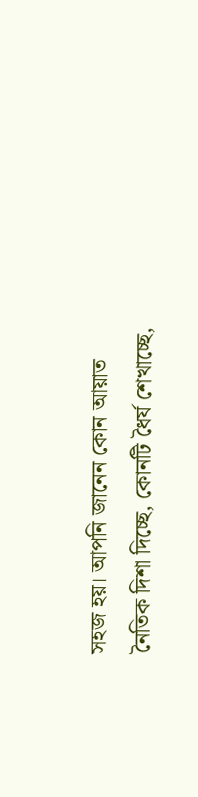সহজ হয়। আপনি জানেন কোন আয়াত নৈতিক দিশা দিচ্ছে, কোনটি ধৈর্য শেখাচ্ছে,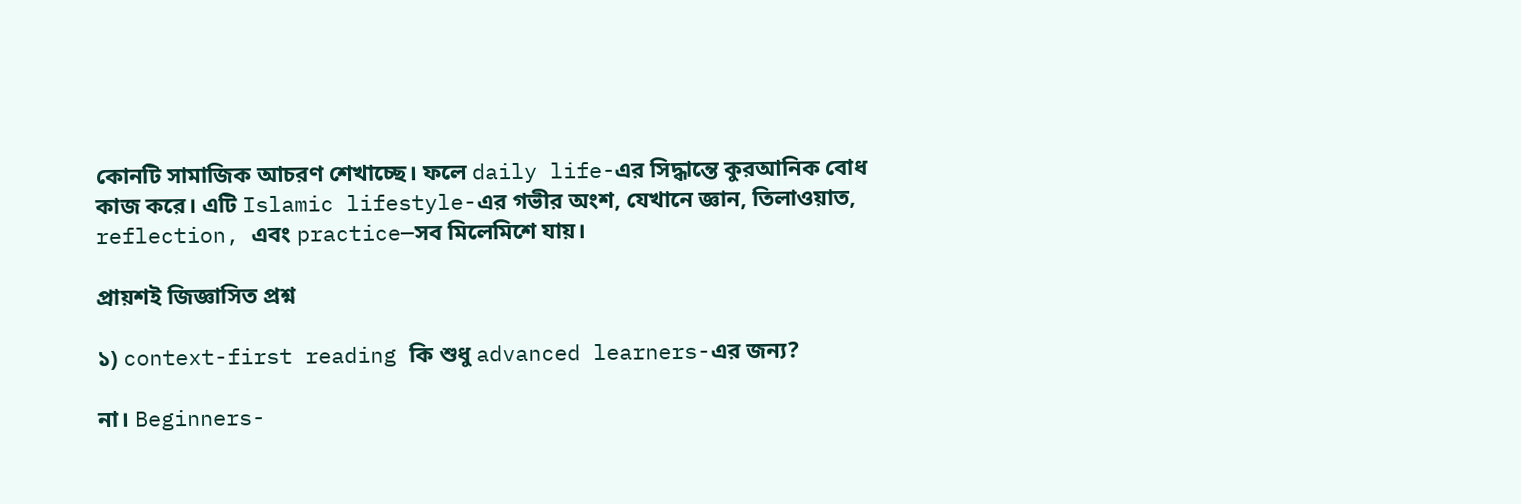কোনটি সামাজিক আচরণ শেখাচ্ছে। ফলে daily life-এর সিদ্ধান্তে কুরআনিক বোধ কাজ করে। এটি Islamic lifestyle-এর গভীর অংশ, যেখানে জ্ঞান, তিলাওয়াত, reflection, এবং practice—সব মিলেমিশে যায়।

প্রায়শই জিজ্ঞাসিত প্রশ্ন

১) context-first reading কি শুধু advanced learners-এর জন্য?

না। Beginners-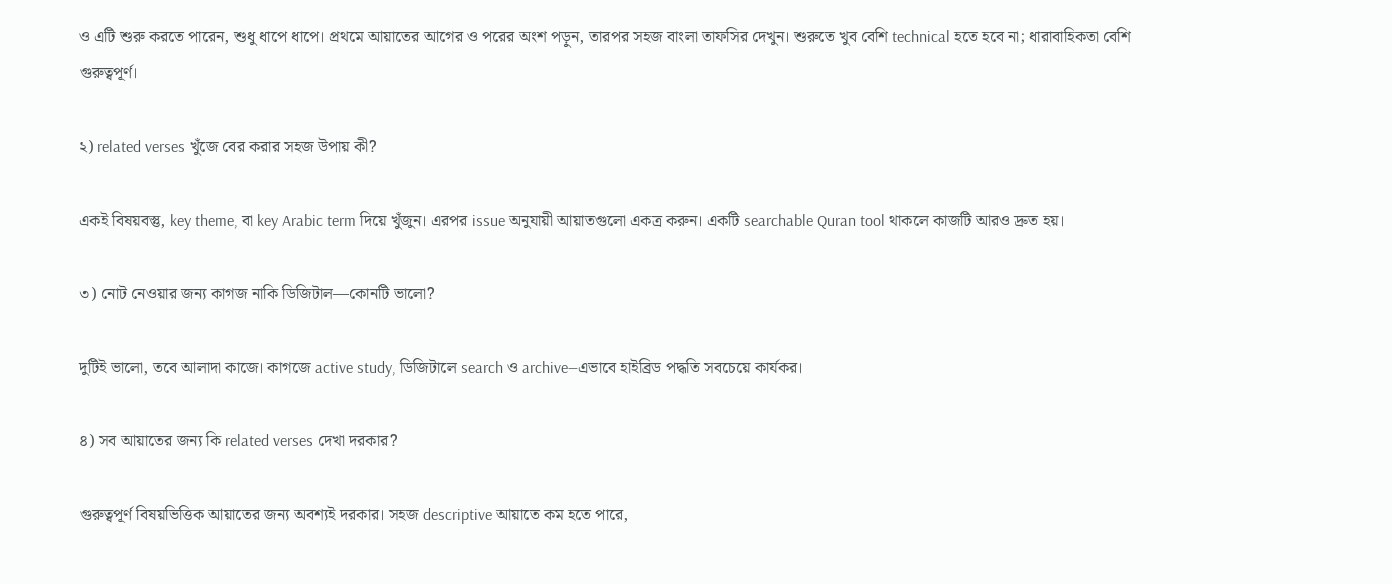ও এটি শুরু করতে পারেন, শুধু ধাপে ধাপে। প্রথমে আয়াতের আগের ও পরের অংশ পড়ুন, তারপর সহজ বাংলা তাফসির দেখুন। শুরুতে খুব বেশি technical হতে হবে না; ধারাবাহিকতা বেশি গুরুত্বপূর্ণ।

২) related verses খুঁজে বের করার সহজ উপায় কী?

একই বিষয়বস্তু, key theme, বা key Arabic term দিয়ে খুঁজুন। এরপর issue অনুযায়ী আয়াতগুলো একত্র করুন। একটি searchable Quran tool থাকলে কাজটি আরও দ্রুত হয়।

৩) নোট নেওয়ার জন্য কাগজ নাকি ডিজিটাল—কোনটি ভালো?

দুটিই ভালো, তবে আলাদা কাজে। কাগজে active study, ডিজিটালে search ও archive—এভাবে হাইব্রিড পদ্ধতি সবচেয়ে কার্যকর।

৪) সব আয়াতের জন্য কি related verses দেখা দরকার?

গুরুত্বপূর্ণ বিষয়ভিত্তিক আয়াতের জন্য অবশ্যই দরকার। সহজ descriptive আয়াতে কম হতে পারে,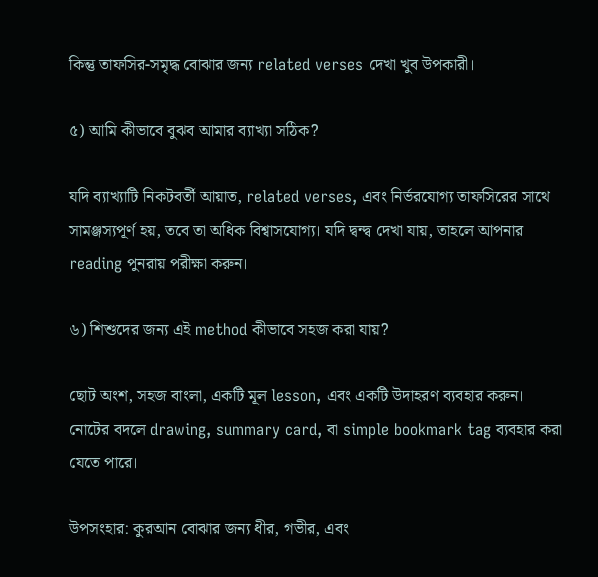কিন্তু তাফসির-সমৃদ্ধ বোঝার জন্য related verses দেখা খুব উপকারী।

৫) আমি কীভাবে বুঝব আমার ব্যাখ্যা সঠিক?

যদি ব্যাখ্যাটি নিকটবর্তী আয়াত, related verses, এবং নির্ভরযোগ্য তাফসিরের সাথে সামঞ্জস্যপূর্ণ হয়, তবে তা অধিক বিশ্বাসযোগ্য। যদি দ্বন্দ্ব দেখা যায়, তাহলে আপনার reading পুনরায় পরীক্ষা করুন।

৬) শিশুদের জন্য এই method কীভাবে সহজ করা যায়?

ছোট অংশ, সহজ বাংলা, একটি মূল lesson, এবং একটি উদাহরণ ব্যবহার করুন। নোটের বদলে drawing, summary card, বা simple bookmark tag ব্যবহার করা যেতে পারে।

উপসংহার: কুরআন বোঝার জন্য ধীর, গভীর, এবং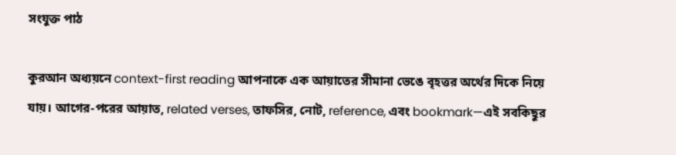সংযুক্ত পাঠ

কুরআন অধ্যয়নে context-first reading আপনাকে এক আয়াতের সীমানা ভেঙে বৃহত্তর অর্থের দিকে নিয়ে যায়। আগের-পরের আয়াত, related verses, তাফসির, নোট, reference, এবং bookmark—এই সবকিছুর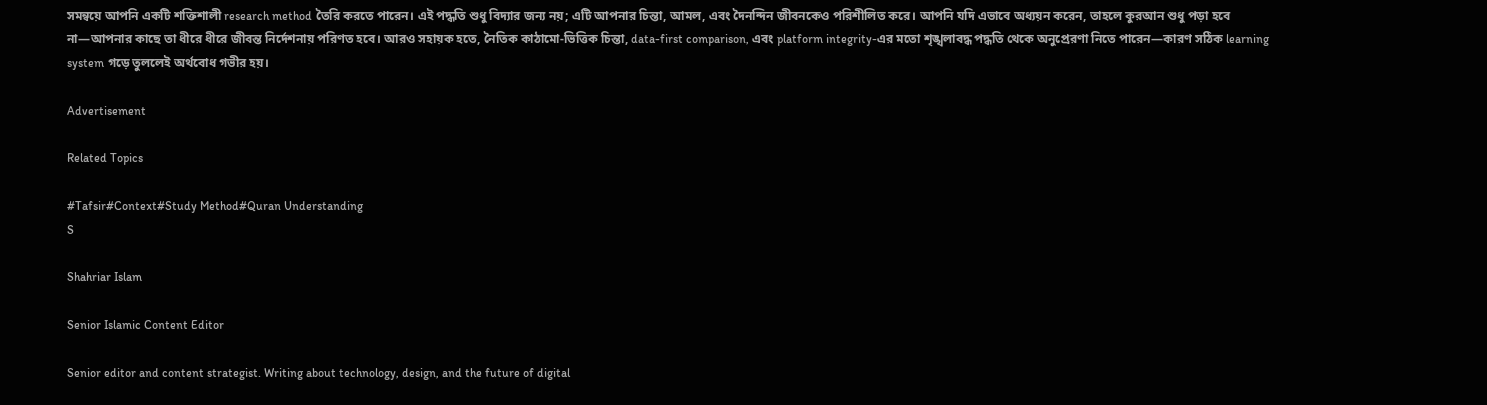সমন্বয়ে আপনি একটি শক্তিশালী research method তৈরি করতে পারেন। এই পদ্ধতি শুধু বিদ্যার জন্য নয়; এটি আপনার চিন্তা, আমল, এবং দৈনন্দিন জীবনকেও পরিশীলিত করে। আপনি যদি এভাবে অধ্যয়ন করেন, তাহলে কুরআন শুধু পড়া হবে না—আপনার কাছে তা ধীরে ধীরে জীবন্ত নির্দেশনায় পরিণত হবে। আরও সহায়ক হতে, নৈতিক কাঠামো-ভিত্তিক চিন্তা, data-first comparison, এবং platform integrity-এর মতো শৃঙ্খলাবদ্ধ পদ্ধতি থেকে অনুপ্রেরণা নিতে পারেন—কারণ সঠিক learning system গড়ে তুললেই অর্থবোধ গভীর হয়।

Advertisement

Related Topics

#Tafsir#Context#Study Method#Quran Understanding
S

Shahriar Islam

Senior Islamic Content Editor

Senior editor and content strategist. Writing about technology, design, and the future of digital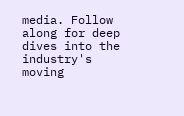media. Follow along for deep dives into the industry's moving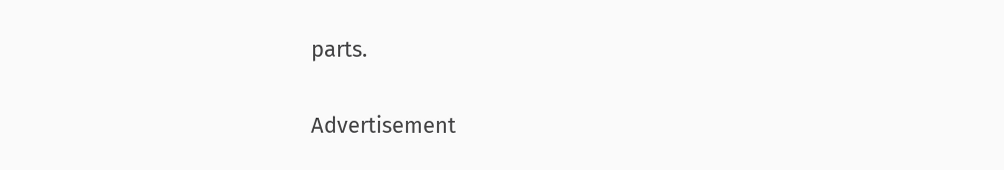parts.

Advertisement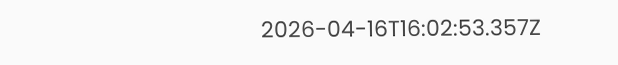2026-04-16T16:02:53.357Z